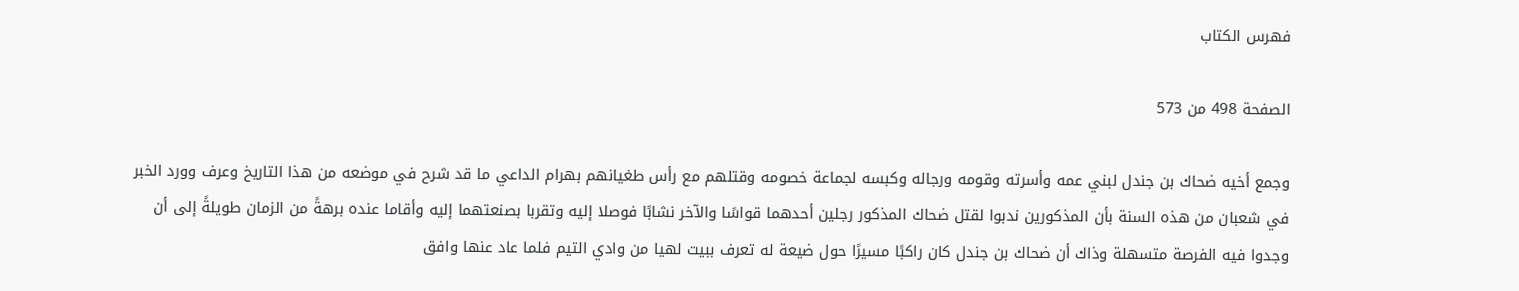فهرس الكتاب

الصفحة 498 من 573

وجمع أخيه ضحاك بن جندل لبني عمه وأسرته وقومه ورجاله وكبسه لجماعة خصومه وقتلهم مع رأس طغيانهم بهرام الداعي ما قد شرح في موضعه من هذا التاريخ وعرف وورد الخبر في شعبان من هذه السنة بأن المذكورين ندبوا لقتل ضحاك المذكور رجلين أحدهما قواسًا والآخر نشابًا فوصلا إليه وتقربا بصنعتهما إليه وأقاما عنده برهةً من الزمان طويلةً إلى أن وجدوا فيه الفرصة متسهلة وذاك أن ضحاك بن جندل كان راكبًا مسيرًا حول ضيعة له تعرف ببيت لهيا من وادي التيم فلما عاد عنها وافق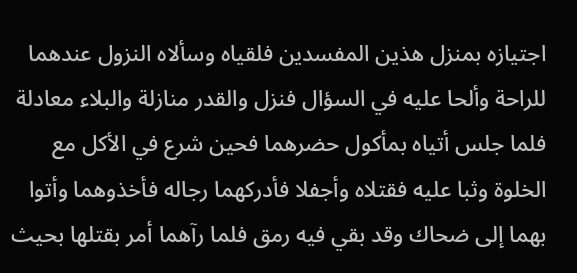اجتيازه بمنزل هذين المفسدين فلقياه وسألاه النزول عندهما للراحة وألحا عليه في السؤال فنزل والقدر منازلة والبلاء معادلة فلما جلس أتياه بمأكول حضرهما فحين شرع في الأكل مع الخلوة وثبا عليه فقتلاه وأجفلا فأدركهما رجاله فأخذوهما وأتوا بهما إلى ضحاك وقد بقي فيه رمق فلما رآهما أمر بقتلها بحيث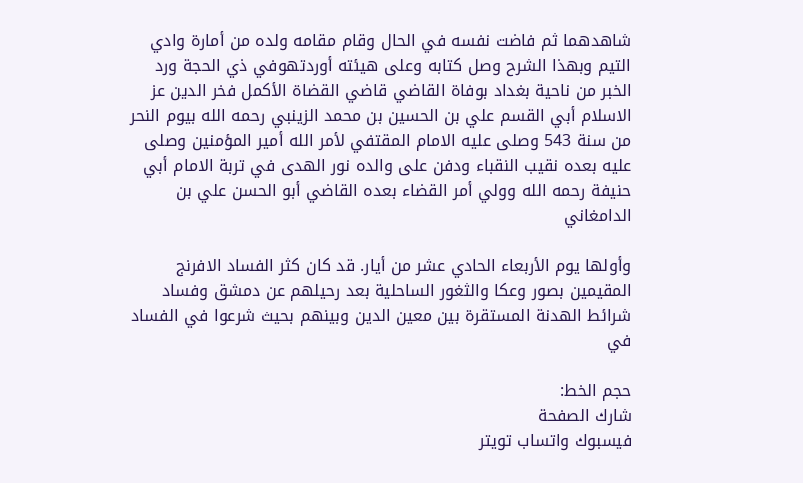شاهدهما ثم فاضت نفسه في الحال وقام مقامه ولده من أمارة وادي التيم وبهذا الشرح وصل كتابه وعلى هيئته أوردتهوفي ذي الحجة ورد الخبر من ناحية بغداد بوفاة القاضي قاضي القضاة الأكمل فخر الدين عز الاسلام أبي القسم علي بن الحسين بن محمد الزينبي رحمه الله بيوم النحر من سنة 543 وصلى عليه الامام المقتفي لأمر الله أمير المؤمنين وصلى عليه بعده نقيب النقباء ودفن على والده نور الهدى في تربة الامام أبي حنيفة رحمه الله وولي أمر القضاء بعده القاضي أبو الحسن علي بن الدامغاني

وأولها يوم الأربعاء الحادي عشر من أيار. قد كان كثر الفساد الافرنج المقيمين بصور وعكا والثغور الساحلية بعد رحيلهم عن دمشق وفساد شرائط الهدنة المستقرة بين معين الدين وبينهم بحيث شرعوا في الفساد في

حجم الخط:
شارك الصفحة
فيسبوك واتساب تويتر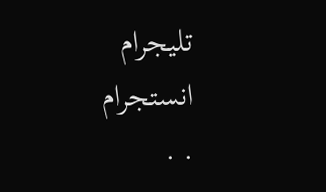تليجرام انستجرام
. .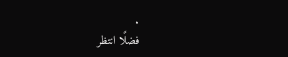.
فضلًا انتظر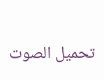تحميل الصوت